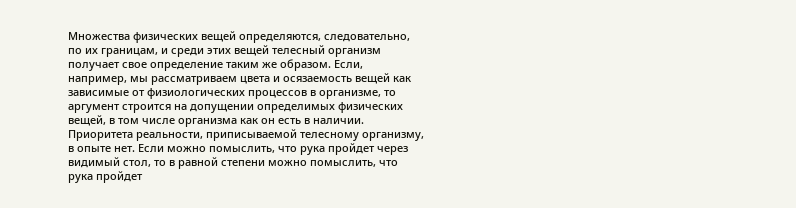Множества физических вещей определяются, следовательно, по их границам, и среди этих вещей телесный организм получает свое определение таким же образом. Если, например, мы рассматриваем цвета и осязаемость вещей как зависимые от физиологических процессов в организме, то аргумент строится на допущении определимых физических вещей, в том числе организма как он есть в наличии. Приоритета реальности, приписываемой телесному организму, в опыте нет. Если можно помыслить, что рука пройдет через видимый стол, то в равной степени можно помыслить, что рука пройдет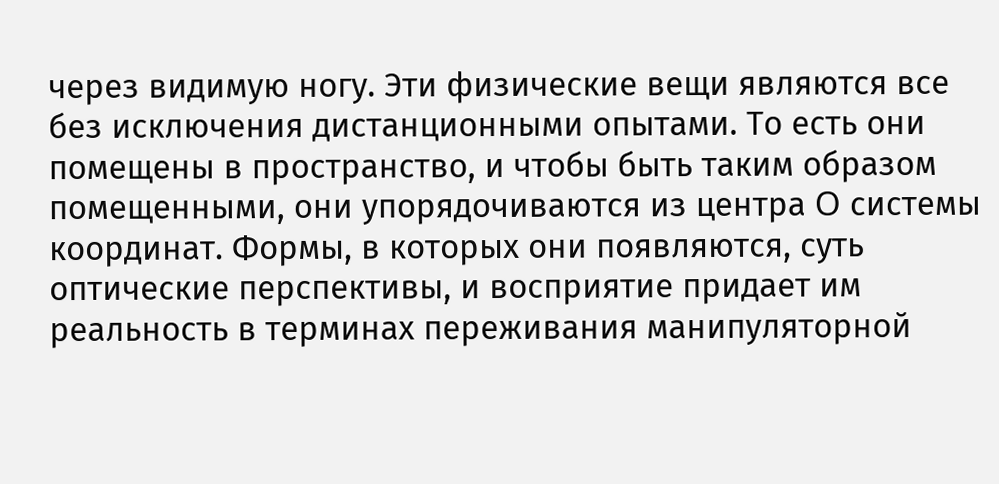через видимую ногу. Эти физические вещи являются все без исключения дистанционными опытами. То есть они помещены в пространство, и чтобы быть таким образом помещенными, они упорядочиваются из центра O системы координат. Формы, в которых они появляются, суть оптические перспективы, и восприятие придает им реальность в терминах переживания манипуляторной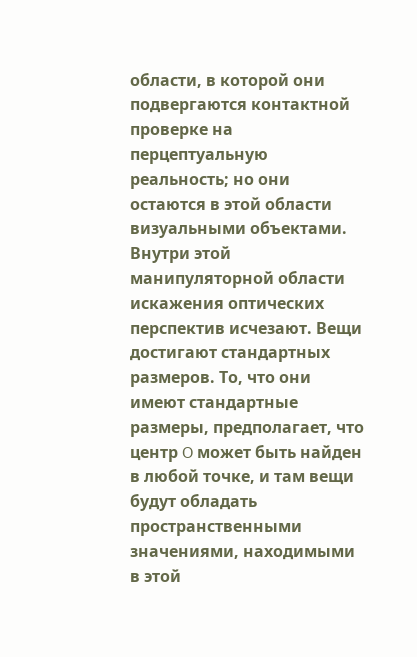области, в которой они подвергаются контактной проверке на перцептуальную реальность; но они остаются в этой области визуальными объектами. Внутри этой манипуляторной области искажения оптических перспектив исчезают. Вещи достигают стандартных размеров. То, что они имеют стандартные размеры, предполагает, что центр O может быть найден в любой точке, и там вещи будут обладать пространственными значениями, находимыми в этой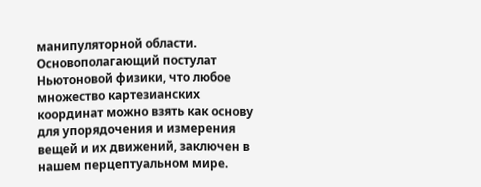манипуляторной области. Основополагающий постулат Ньютоновой физики, что любое множество картезианских координат можно взять как основу для упорядочения и измерения вещей и их движений, заключен в нашем перцептуальном мире.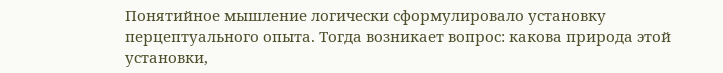Понятийное мышление логически сформулировало установку перцептуального опыта. Тогда возникает вопрос: какова природа этой установки,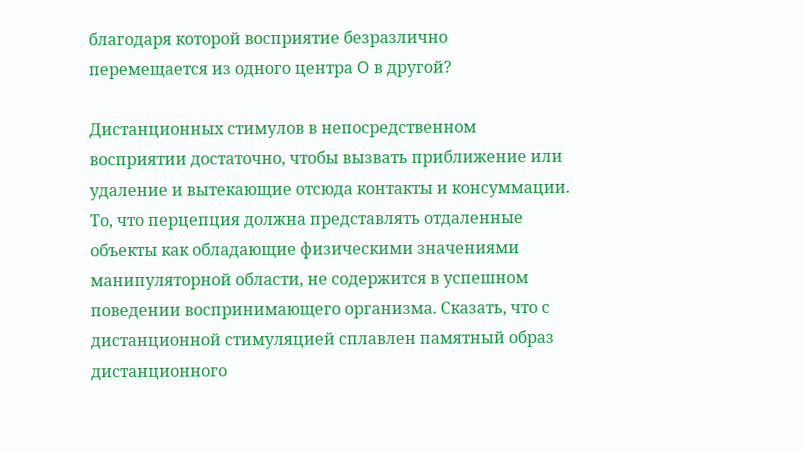благодаря которой восприятие безразлично перемещается из одного центра O в другой?

Дистанционных стимулов в непосредственном восприятии достаточно, чтобы вызвать приближение или удаление и вытекающие отсюда контакты и консуммации. То, что перцепция должна представлять отдаленные объекты как обладающие физическими значениями манипуляторной области, не содержится в успешном поведении воспринимающего организма. Сказать, что с дистанционной стимуляцией сплавлен памятный образ дистанционного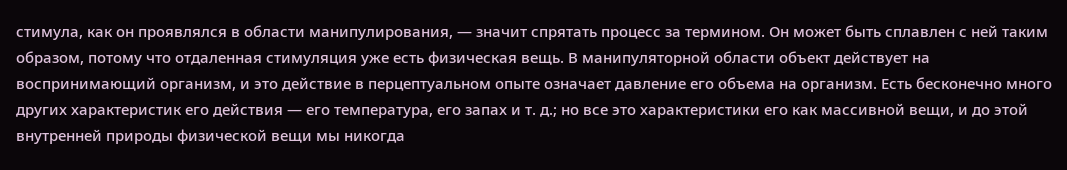стимула, как он проявлялся в области манипулирования, — значит спрятать процесс за термином. Он может быть сплавлен с ней таким образом, потому что отдаленная стимуляция уже есть физическая вещь. В манипуляторной области объект действует на воспринимающий организм, и это действие в перцептуальном опыте означает давление его объема на организм. Есть бесконечно много других характеристик его действия — его температура, его запах и т. д.; но все это характеристики его как массивной вещи, и до этой внутренней природы физической вещи мы никогда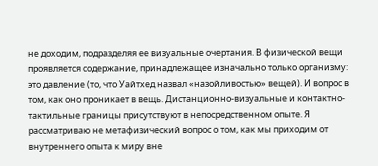не доходим, подразделяя ее визуальные очертания. В физической вещи проявляется содержание, принадлежащее изначально только организму: это давление (то, что Уайтхед назвал «назойливостью» вещей). И вопрос в том, как оно проникает в вещь. Дистанционно-визуальные и контактно-тактильные границы присутствуют в непосредственном опыте. Я рассматриваю не метафизический вопрос о том, как мы приходим от внутреннего опыта к миру вне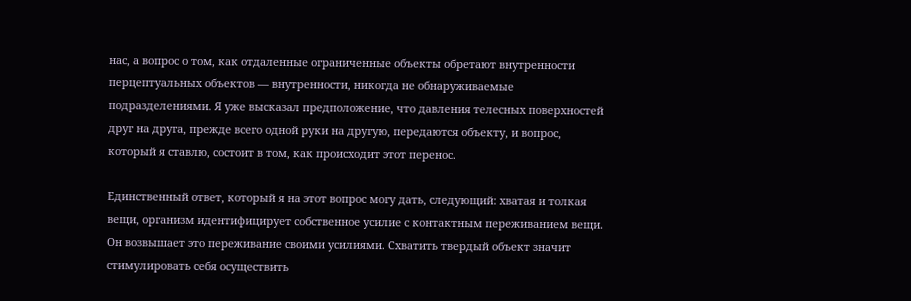нас, а вопрос о том, как отдаленные ограниченные объекты обретают внутренности перцептуальных объектов — внутренности, никогда не обнаруживаемые подразделениями. Я уже высказал предположение, что давления телесных поверхностей друг на друга, прежде всего одной руки на другую, передаются объекту, и вопрос, который я ставлю, состоит в том, как происходит этот перенос.

Единственный ответ, который я на этот вопрос могу дать, следующий: хватая и толкая вещи, организм идентифицирует собственное усилие с контактным переживанием вещи. Он возвышает это переживание своими усилиями. Схватить твердый объект значит стимулировать себя осуществить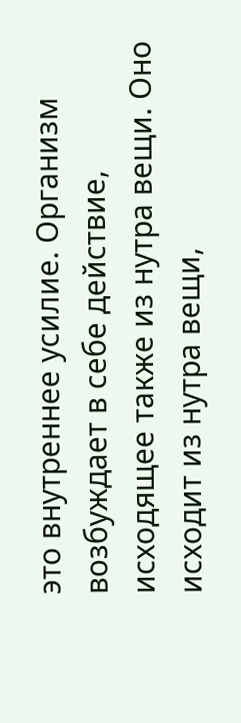это внутреннее усилие. Организм возбуждает в себе действие, исходящее также из нутра вещи. Оно исходит из нутра вещи,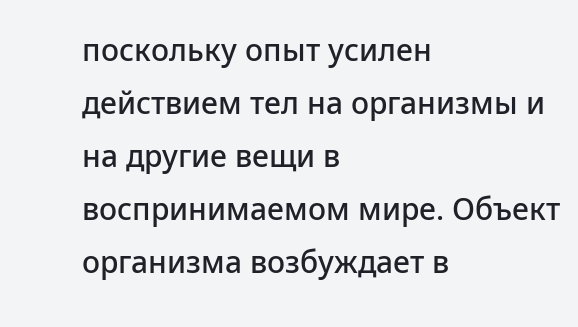поскольку опыт усилен действием тел на организмы и на другие вещи в воспринимаемом мире. Объект организма возбуждает в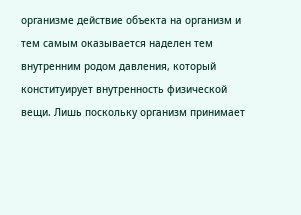организме действие объекта на организм и тем самым оказывается наделен тем внутренним родом давления, который конституирует внутренность физической вещи. Лишь поскольку организм принимает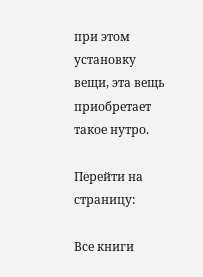при этом установку вещи, эта вещь приобретает такое нутро.

Перейти на страницу:

Все книги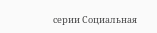серии Социальная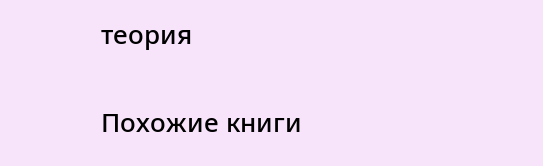теория

Похожие книги